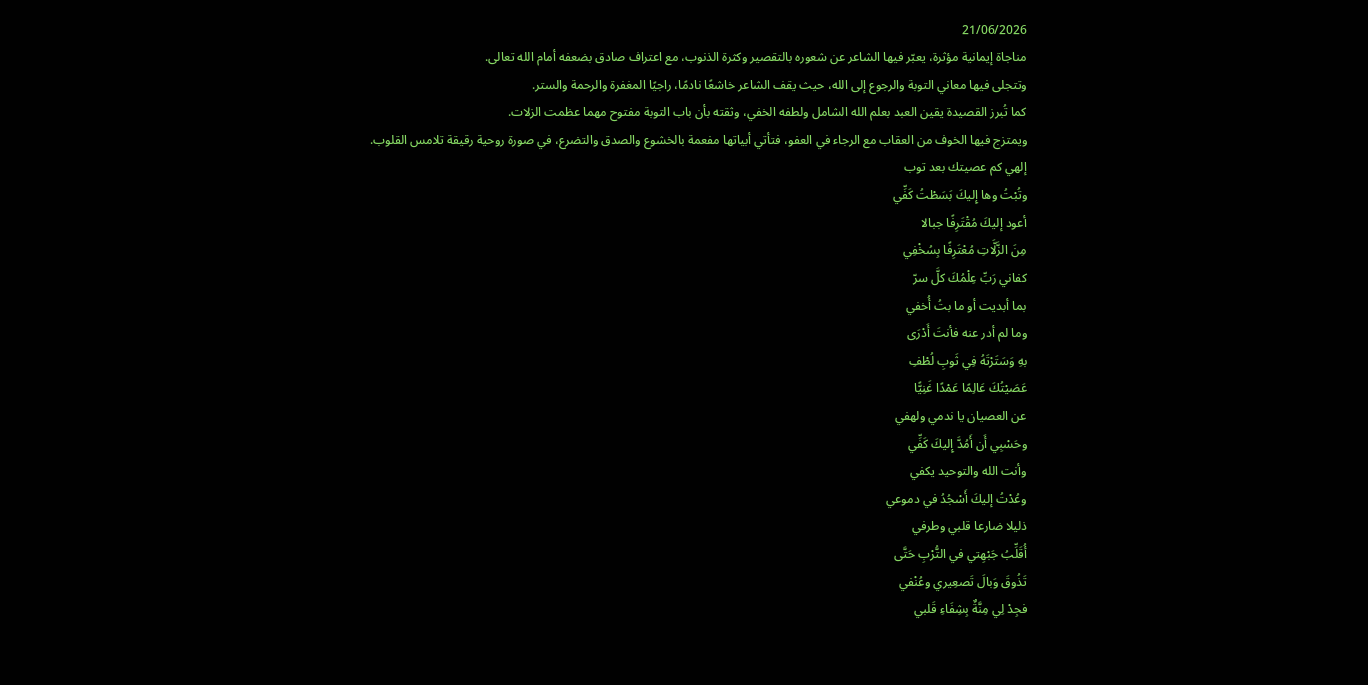21/06/2026
مناجاة إيمانية مؤثرة، يعبّر فيها الشاعر عن شعوره بالتقصير وكثرة الذنوب، مع اعتراف صادق بضعفه أمام الله تعالى.
وتتجلى فيها معاني التوبة والرجوع إلى الله، حيث يقف الشاعر خاشعًا نادمًا، راجيًا المغفرة والرحمة والستر.
كما تُبرز القصيدة يقين العبد بعلم الله الشامل ولطفه الخفي، وثقته بأن باب التوبة مفتوح مهما عظمت الزلات.
ويمتزج فيها الخوف من العقاب مع الرجاء في العفو، فتأتي أبياتها مفعمة بالخشوع والصدق والتضرع، في صورة روحية رقيقة تلامس القلوب.
إلهي كم عصيتك بعد توب
وتُبْتُ وها إِليكَ بَسَطْتُ كَفِّي
أعود إليكَ مُقْتَرِفًا جبالا
مِنَ الزَّلَّاتِ مُعْتَرِفًا بِسُخْفِي
كفاني رَبِّ عِلْمُكَ كلَّ سرّ
بما أبديت أو ما بتُ أُخفي
وما لم أدر عنه فأنتَ أَدْرَى
بهِ وَسَتَرْتَهُ فِي ثَوبِ لُطْفِ
عَصَيْتُكَ عَالِمًا عَمْدًا غَنِيًّا
عن العصيان يا ندمي ولهفي
وحَسْبِي أَن أَمُدَّ إِليكَ كَفِّي
وأنت الله والتوحيد يكفي
وعُدْتُ إليكَ أَسْجُدُ في دموعي
ذليلا ضارعا قلبي وطرفي
أُقَلِّبُ جَبْهِتي في التُّرْبِ حَتَّى
تَذُوقَ وَبالَ تَصعِيري وعُنْفي
فجِدْ لِي مِنَّةٌ بِشِفَاءِ قَلبي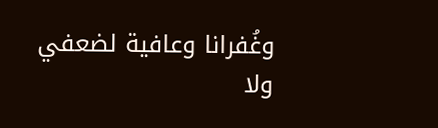وغُفرانا وعافية لضعفي
ولا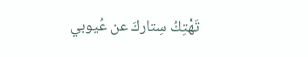تَهْتِكُ سِتاركَ عن عُيوبي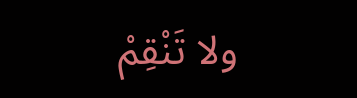ولا تَنْقِمْ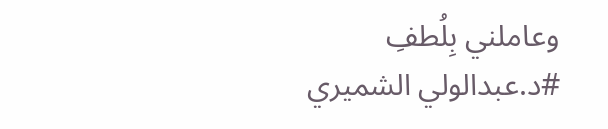وعاملني بِلُطفِ
#د.عبدالولي الشميري